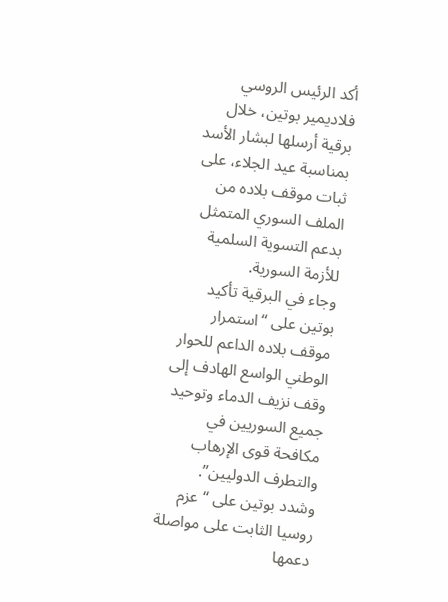أكد الرئيس الروسي فلاديمير بوتين، خلال برقية أرسلها لبشار الأسد بمناسبة عيد الجلاء، على ثبات موقف بلاده من الملف السوري المتمثل بدعم التسوية السلمية للأزمة السورية.
وجاء في البرقية تأكيد بوتين على “استمرار موقف بلاده الداعم للحوار الوطني الواسع الهادف إلى وقف نزيف الدماء وتوحيد جميع السوريين في مكافحة قوى الإرهاب والتطرف الدوليين”.
وشدد بوتين على “عزم روسيا الثابت على مواصلة دعمها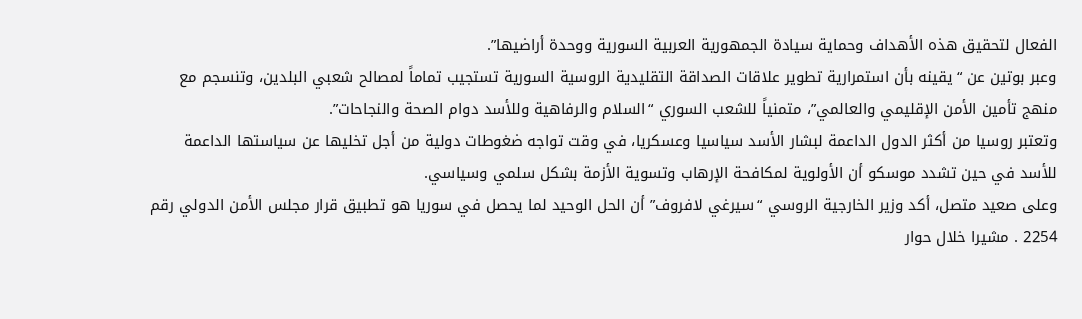الفعال لتحقيق هذه الأهداف وحماية سيادة الجمهورية العربية السورية ووحدة أراضيها”.
وعبر بوتين عن “يقينه بأن استمرارية تطوير علاقات الصداقة التقليدية الروسية السورية تستجيب تماماً لمصالح شعبي البلدين، وتنسجم مع منهج تأمين الأمن الإقليمي والعالمي”، متمنياً للشعب السوري “السلام والرفاهية وللأسد دوام الصحة والنجاحات”.
وتعتبر روسيا من أكثر الدول الداعمة لبشار الأسد سياسيا وعسكريا، في وقت تواجه ضغوطات دولية من أجل تخليها عن سياستها الداعمة للأسد في حين تشدد موسكو أن الأولوية لمكافحة الإرهاب وتسوية الأزمة بشكل سلمي وسياسي.
وعلى صعيد متصل، أكد وزير الخارجية الروسي “سيرغي لافروف” أن الحل الوحيد لما يحصل في سوريا هو تطبيق قرار مجلس الأمن الدولي رقم 2254 . مشيرا خلال حوار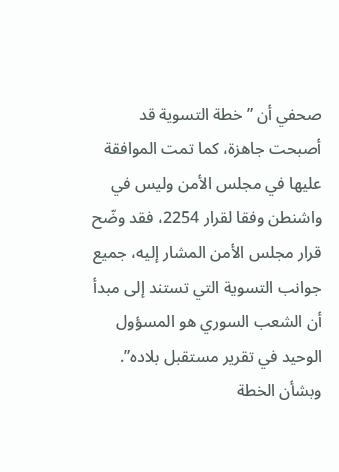صحفي أن ”خطة التسوية قد أصبحت جاهزة، كما تمت الموافقة عليها في مجلس الأمن وليس في واشنطن وفقا لقرار 2254، فقد وضّح قرار مجلس الأمن المشار إليه، جميع جوانب التسوية التي تستند إلى مبدأ أن الشعب السوري هو المسؤول الوحيد في تقرير مستقبل بلاده”.
وبشأن الخطة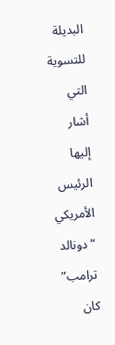البديلة للتسوية التي أشار إليها الرئيس الأمريكي “دونالد ترامب” كان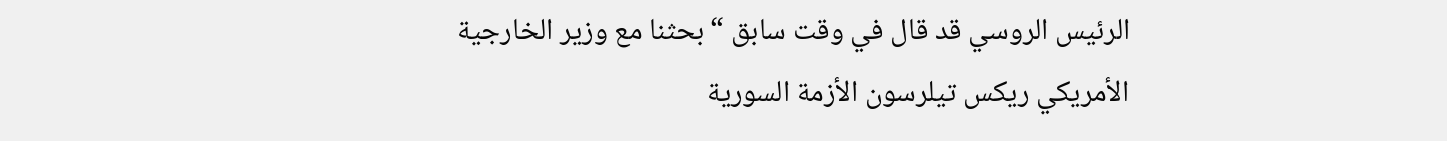الرئيس الروسي قد قال في وقت سابق “بحثنا مع وزير الخارجية الأمريكي ريكس تيلرسون الأزمة السورية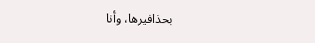بحذافيرها، وأنا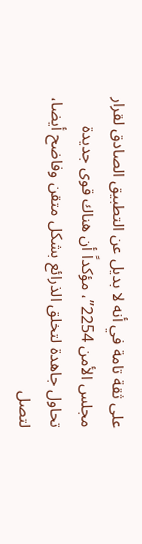على ثقة تامة في أنه لا بديل عن التطبيق الصادق لقرار مجلس الأمن 2254”، مؤكداً أن هناك قوى جديدة تحاول جاهدة لتخلق الذرائع بشكل متقن وفاضح أيضا، لتصل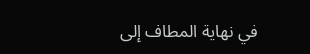في نهاية المطاف إلى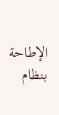الإطاحة بنظام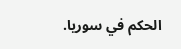الحكم في سوريا.